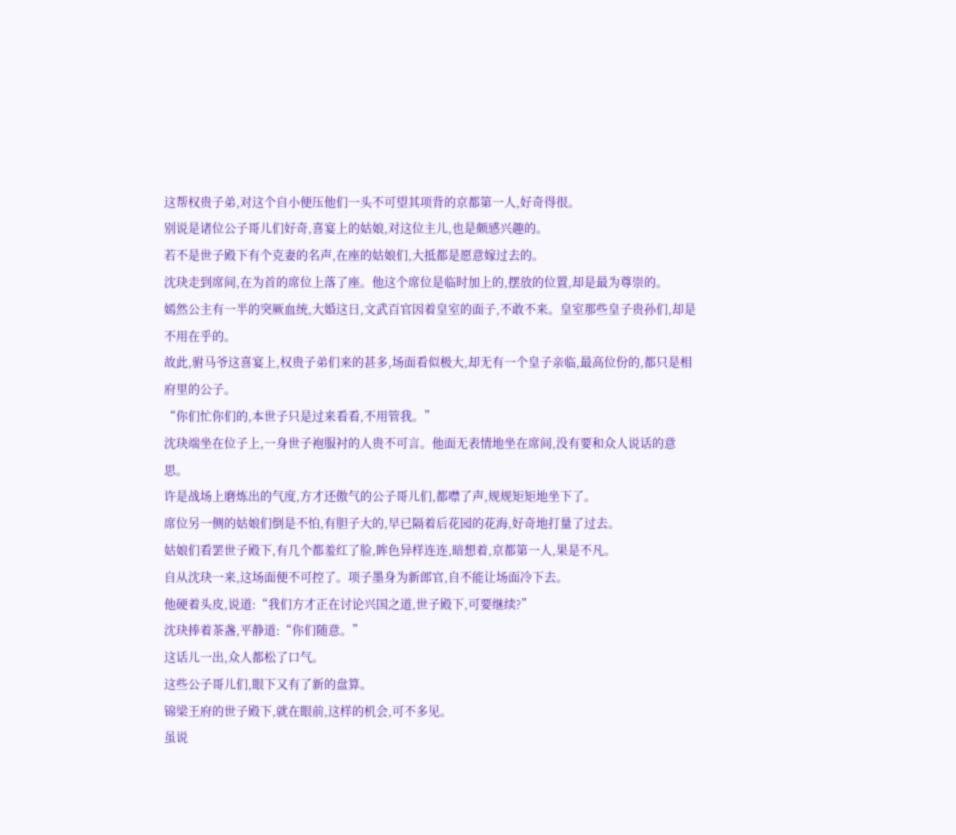这帮权贵子弟,对这个自小便压他们一头不可望其项背的京都第一人,好奇得很。
别说是诸位公子哥儿们好奇,喜宴上的姑娘,对这位主儿,也是颇感兴趣的。
若不是世子殿下有个克妻的名声,在座的姑娘们,大抵都是愿意嫁过去的。
沈玦走到席间,在为首的席位上落了座。他这个席位是临时加上的,摆放的位置,却是最为尊崇的。
嫣然公主有一半的突厥血统,大婚这日,文武百官因着皇室的面子,不敢不来。皇室那些皇子贵孙们,却是不用在乎的。
故此,驸马爷这喜宴上,权贵子弟们来的甚多,场面看似极大,却无有一个皇子亲临,最高位份的,都只是相府里的公子。
“你们忙你们的,本世子只是过来看看,不用管我。”
沈玦端坐在位子上,一身世子袍服衬的人贵不可言。他面无表情地坐在席间,没有要和众人说话的意思。
许是战场上磨炼出的气度,方才还傲气的公子哥儿们,都噤了声,规规矩矩地坐下了。
席位另一侧的姑娘们倒是不怕,有胆子大的,早已隔着后花园的花海,好奇地打量了过去。
姑娘们看罢世子殿下,有几个都羞红了脸,眸色异样连连,暗想着,京都第一人,果是不凡。
自从沈玦一来,这场面便不可控了。项子墨身为新郎官,自不能让场面冷下去。
他硬着头皮,说道:“我们方才正在讨论兴国之道,世子殿下,可要继续?”
沈玦捧着茶盏,平静道:“你们随意。”
这话儿一出,众人都松了口气。
这些公子哥儿们,眼下又有了新的盘算。
锦梁王府的世子殿下,就在眼前,这样的机会,可不多见。
虽说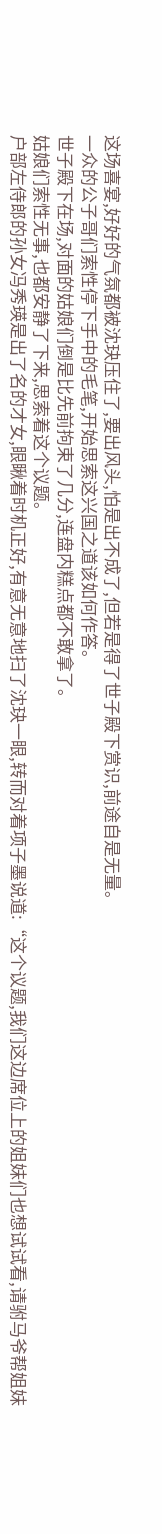这场喜宴,好好的气氛都被沈玦压住了,要出风头,怕是出不成了,但若是得了世子殿下赏识,前途自是无量。
一众的公子哥们索性停下手中的毛笔,开始思索这兴国之道该如何作答。
世子殿下在场,对面的姑娘们倒是比先前拘束了几分,连盘内糕点都不敢拿了。
姑娘们索性无事,也都安静了下来,思索着这个议题。
户部左侍郎的孙女冯秀瑛是出了名的才女,眼瞅着时机正好,有意无意地扫了沈玦一眼,转而对着项子墨说道:“这个议题,我们这边席位上的姐妹们也想试试看,请驸马爷帮姐妹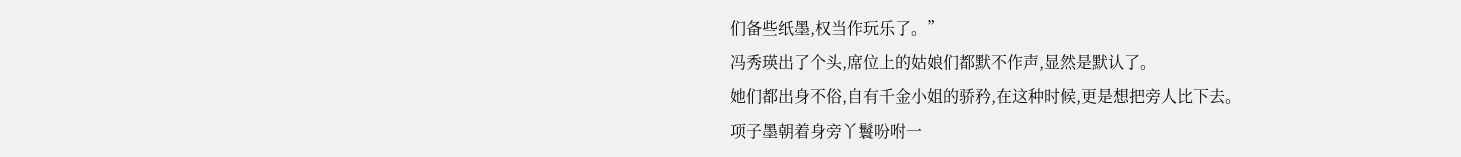们备些纸墨,权当作玩乐了。”
冯秀瑛出了个头,席位上的姑娘们都默不作声,显然是默认了。
她们都出身不俗,自有千金小姐的骄矜,在这种时候,更是想把旁人比下去。
项子墨朝着身旁丫鬟吩咐一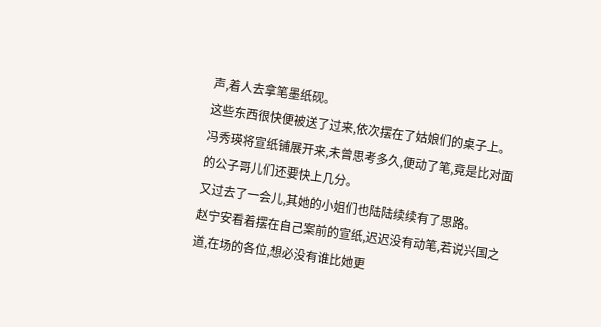声,着人去拿笔墨纸砚。
这些东西很快便被送了过来,依次摆在了姑娘们的桌子上。
冯秀瑛将宣纸铺展开来,未曾思考多久,便动了笔,竟是比对面的公子哥儿们还要快上几分。
又过去了一会儿,其她的小姐们也陆陆续续有了思路。
赵宁安看着摆在自己案前的宣纸,迟迟没有动笔,若说兴国之道,在场的各位,想必没有谁比她更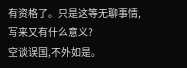有资格了。只是这等无聊事情,写来又有什么意义?
空谈误国,不外如是。